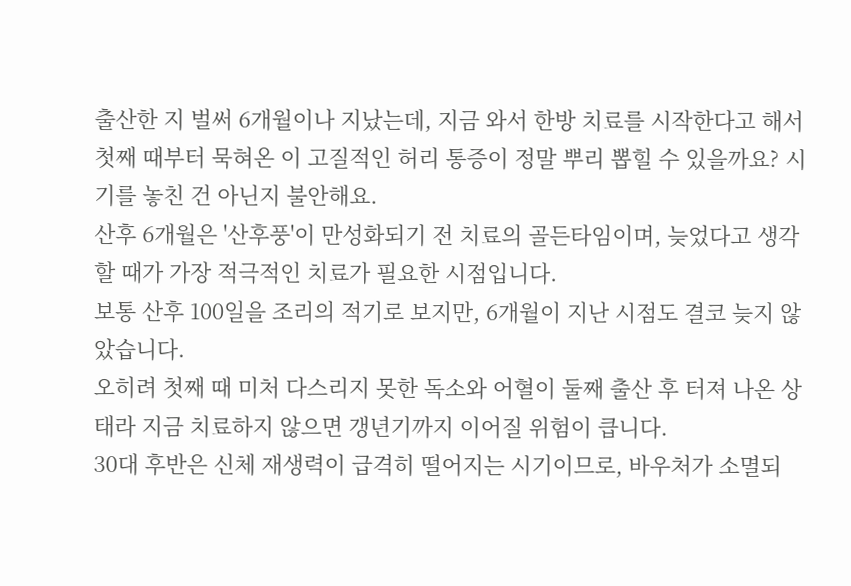출산한 지 벌써 6개월이나 지났는데, 지금 와서 한방 치료를 시작한다고 해서 첫째 때부터 묵혀온 이 고질적인 허리 통증이 정말 뿌리 뽑힐 수 있을까요? 시기를 놓친 건 아닌지 불안해요.
산후 6개월은 '산후풍'이 만성화되기 전 치료의 골든타임이며, 늦었다고 생각할 때가 가장 적극적인 치료가 필요한 시점입니다.
보통 산후 100일을 조리의 적기로 보지만, 6개월이 지난 시점도 결코 늦지 않았습니다.
오히려 첫째 때 미처 다스리지 못한 독소와 어혈이 둘째 출산 후 터져 나온 상태라 지금 치료하지 않으면 갱년기까지 이어질 위험이 큽니다.
30대 후반은 신체 재생력이 급격히 떨어지는 시기이므로, 바우처가 소멸되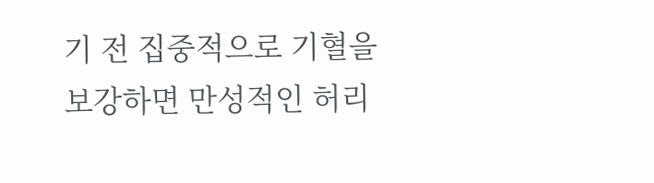기 전 집중적으로 기혈을 보강하면 만성적인 허리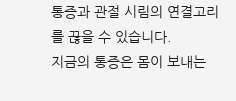통증과 관절 시림의 연결고리를 끊을 수 있습니다.
지금의 통증은 몸이 보내는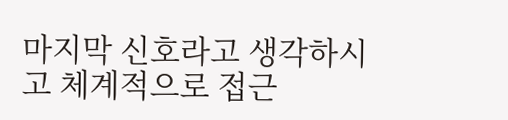마지막 신호라고 생각하시고 체계적으로 접근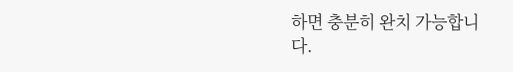하면 충분히 완치 가능합니다.